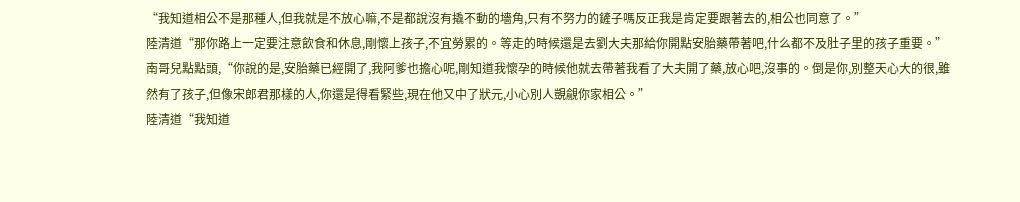“我知道相公不是那種人,但我就是不放心嘛,不是都說沒有撬不動的墻角,只有不努力的鏟子嗎反正我是肯定要跟著去的,相公也同意了。”
陸清道“那你路上一定要注意飲食和休息,剛懷上孩子,不宜勞累的。等走的時候還是去劉大夫那給你開點安胎藥帶著吧,什么都不及肚子里的孩子重要。”
南哥兒點點頭,“你說的是,安胎藥已經開了,我阿爹也擔心呢,剛知道我懷孕的時候他就去帶著我看了大夫開了藥,放心吧,沒事的。倒是你,別整天心大的很,雖然有了孩子,但像宋郎君那樣的人,你還是得看緊些,現在他又中了狀元,小心別人覬覦你家相公。”
陸清道“我知道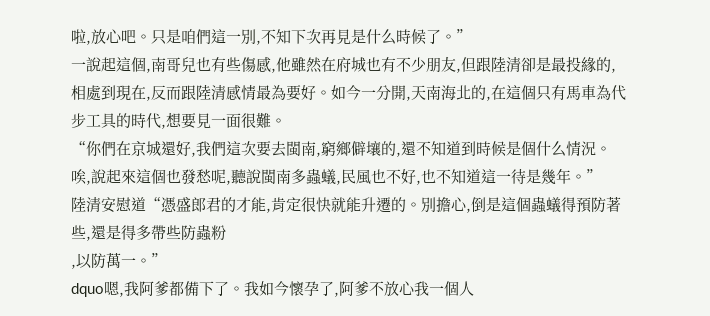啦,放心吧。只是咱們這一別,不知下次再見是什么時候了。”
一說起這個,南哥兒也有些傷感,他雖然在府城也有不少朋友,但跟陸清卻是最投緣的,相處到現在,反而跟陸清感情最為要好。如今一分開,天南海北的,在這個只有馬車為代步工具的時代,想要見一面很難。
“你們在京城還好,我們這次要去閩南,窮鄉僻壤的,還不知道到時候是個什么情況。唉,說起來這個也發愁呢,聽說閩南多蟲蟻,民風也不好,也不知道這一待是幾年。”
陸清安慰道“憑盛郎君的才能,肯定很快就能升遷的。別擔心,倒是這個蟲蟻得預防著些,還是得多帶些防蟲粉
,以防萬一。”
dquo嗯,我阿爹都備下了。我如今懷孕了,阿爹不放心我一個人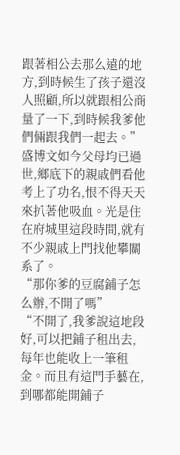跟著相公去那么遠的地方,到時候生了孩子還沒人照顧,所以就跟相公商量了一下,到時候我爹他們倆跟我們一起去。”
盛博文如今父母均已過世,鄉底下的親戚們看他考上了功名,恨不得天天來扒著他吸血。光是住在府城里這段時間,就有不少親戚上門找他攀關系了。
“那你爹的豆腐鋪子怎么辦,不開了嗎”
“不開了,我爹說這地段好,可以把鋪子租出去,每年也能收上一筆租金。而且有這門手藝在,到哪都能開鋪子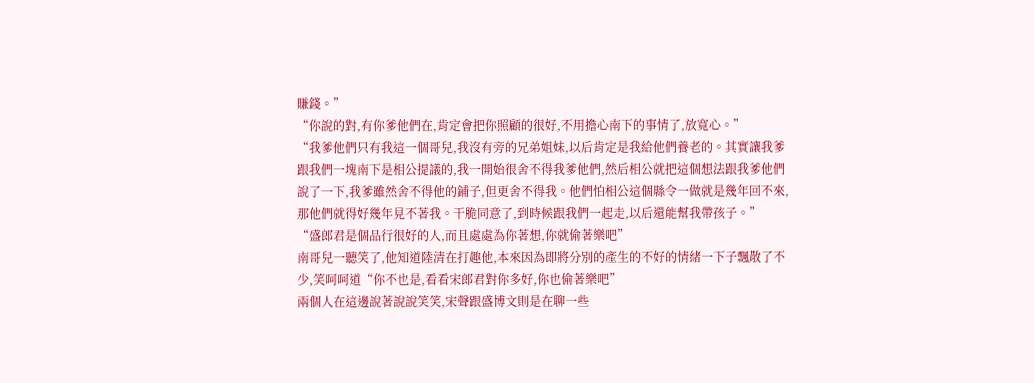賺錢。”
“你說的對,有你爹他們在,肯定會把你照顧的很好,不用擔心南下的事情了,放寬心。”
“我爹他們只有我這一個哥兒,我沒有旁的兄弟姐妹,以后肯定是我給他們養老的。其實讓我爹跟我們一塊南下是相公提議的,我一開始很舍不得我爹他們,然后相公就把這個想法跟我爹他們說了一下,我爹雖然舍不得他的鋪子,但更舍不得我。他們怕相公這個縣令一做就是幾年回不來,那他們就得好幾年見不著我。干脆同意了,到時候跟我們一起走,以后還能幫我帶孩子。”
“盛郎君是個品行很好的人,而且處處為你著想,你就偷著樂吧”
南哥兒一聽笑了,他知道陸清在打趣他,本來因為即將分別的產生的不好的情緒一下子飄散了不少,笑呵呵道“你不也是,看看宋郎君對你多好,你也偷著樂吧”
兩個人在這邊說著說說笑笑,宋聲跟盛博文則是在聊一些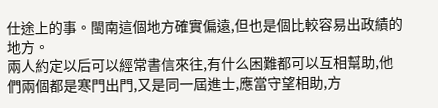仕途上的事。閩南這個地方確實偏遠,但也是個比較容易出政績的地方。
兩人約定以后可以經常書信來往,有什么困難都可以互相幫助,他們兩個都是寒門出門,又是同一屆進士,應當守望相助,方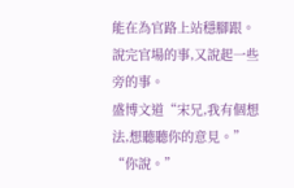能在為官路上站穩腳跟。
說完官場的事,又說起一些旁的事。
盛博文道“宋兄,我有個想法,想聽聽你的意見。”
“你說。”